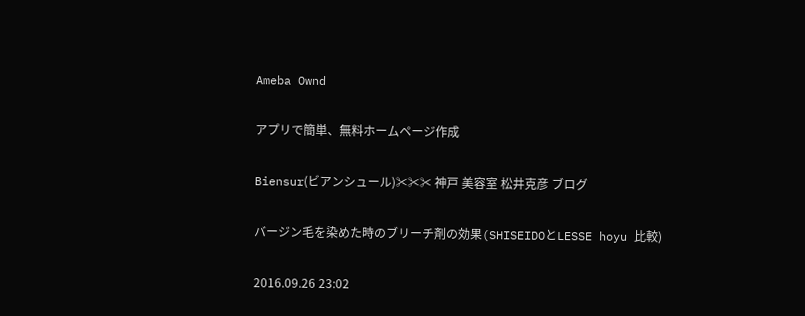Ameba Ownd

アプリで簡単、無料ホームページ作成

Biensur(ビアンシュール)✂✂✂ 神戸 美容室 松井克彦 ブログ

バージン毛を染めた時のブリーチ剤の効果(SHISEIDOとLESSE hoyu 比較)

2016.09.26 23:02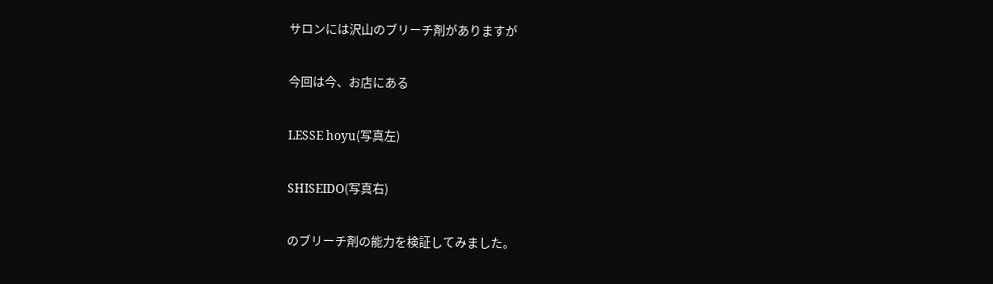サロンには沢山のブリーチ剤がありますが

今回は今、お店にある

LESSE hoyu(写真左)

SHISEIDO(写真右)

のブリーチ剤の能力を検証してみました。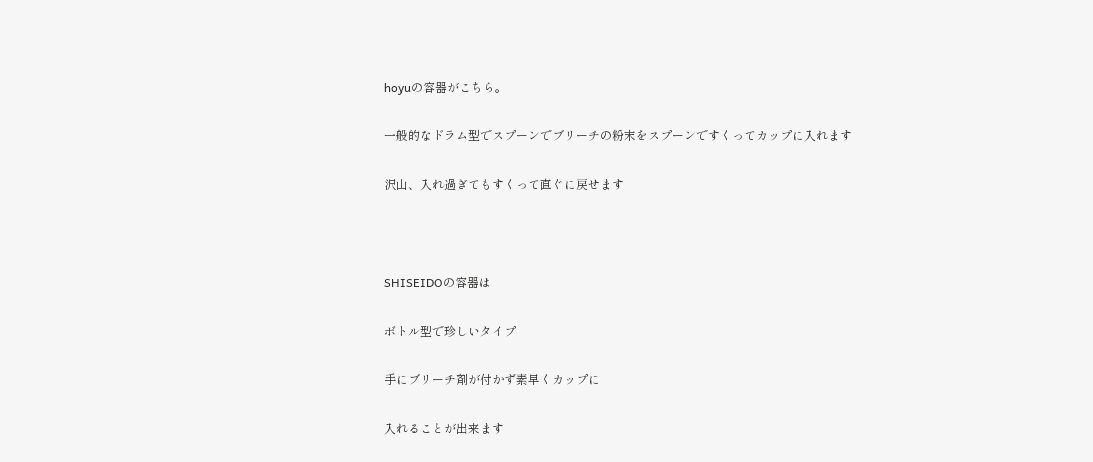hoyuの容器がこちら。

一般的なドラム型でスプーンでブリーチの粉末をスプーンですくってカップに入れます

沢山、入れ過ぎてもすくって直ぐに戻せます



SHISEIDOの容器は

ボトル型で珍しいタイプ

手にブリーチ剤が付かず素早くカップに

入れることが出来ます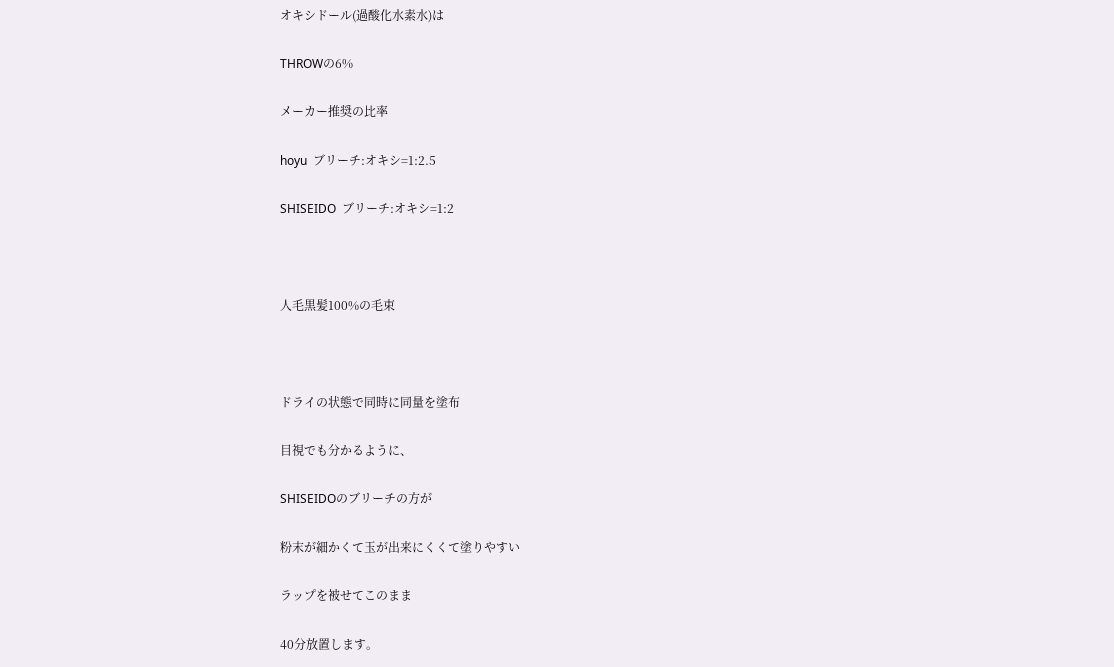オキシドール(過酸化水素水)は

THROWの6%

メーカー推奨の比率

hoyu  ブリーチ:オキシ=1:2.5

SHISEIDO  ブリーチ:オキシ=1:2



人毛黒髪100%の毛束



ドライの状態で同時に同量を塗布

目視でも分かるように、

SHISEIDOのブリーチの方が

粉末が細かくて玉が出来にくくて塗りやすい

ラップを被せてこのまま

40分放置します。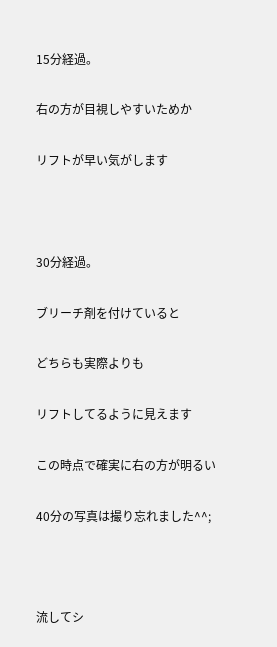15分経過。

右の方が目視しやすいためか

リフトが早い気がします



30分経過。

ブリーチ剤を付けていると

どちらも実際よりも

リフトしてるように見えます

この時点で確実に右の方が明るい

40分の写真は撮り忘れました^^;



流してシ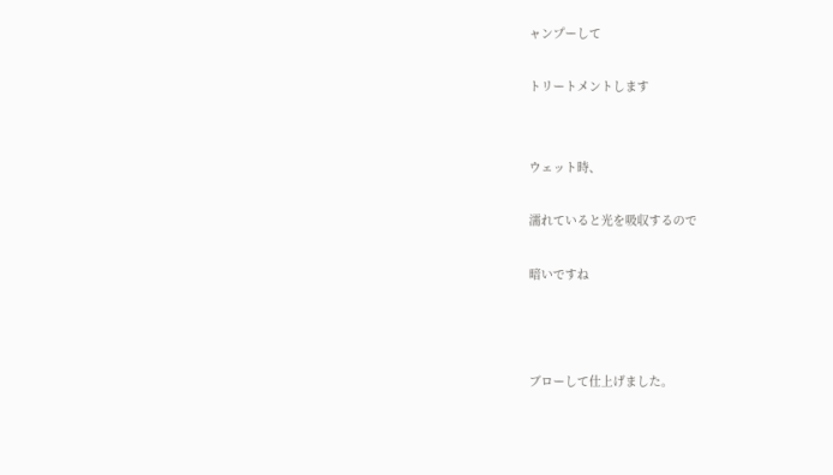ャンプーして

トリートメントします


ウェット時、

濡れていると光を吸収するので

暗いですね



ブローして仕上げました。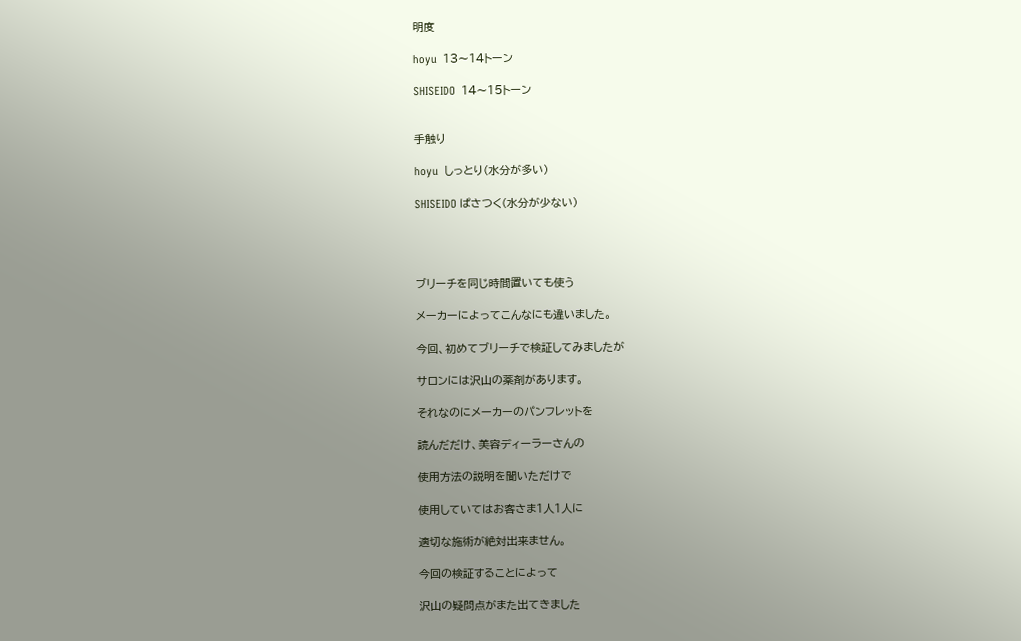明度

hoyu  13〜14トーン

SHISEIDO  14〜15トーン


手触り

hoyu  しっとり(水分が多い)

SHISEIDO ぱさつく(水分が少ない)




ブリーチを同じ時間置いても使う

メーカーによってこんなにも違いました。

今回、初めてブリーチで検証してみましたが

サロンには沢山の薬剤があります。

それなのにメーカーのパンフレットを

読んだだけ、美容ディーラーさんの

使用方法の説明を聞いただけで

使用していてはお客さま1人1人に

適切な施術が絶対出来ません。

今回の検証することによって

沢山の疑問点がまた出てきました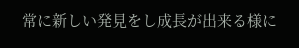常に新しい発見をし成長が出来る様に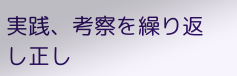実践、考察を繰り返し正し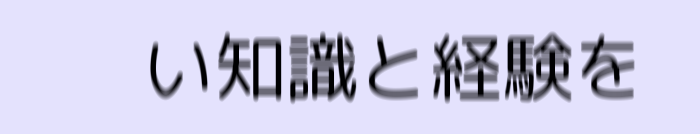い知識と経験を